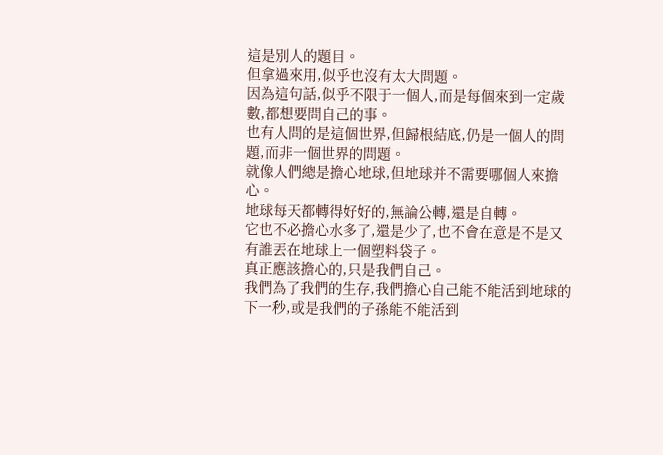這是別人的題目。
但拿過來用,似乎也沒有太大問題。
因為這句話,似乎不限于一個人,而是每個來到一定歲數,都想要問自己的事。
也有人問的是這個世界,但歸根結底,仍是一個人的問題,而非一個世界的問題。
就像人們總是擔心地球,但地球并不需要哪個人來擔心。
地球每天都轉得好好的,無論公轉,還是自轉。
它也不必擔心水多了,還是少了,也不會在意是不是又有誰丟在地球上一個塑料袋子。
真正應該擔心的,只是我們自己。
我們為了我們的生存,我們擔心自己能不能活到地球的下一秒,或是我們的子孫能不能活到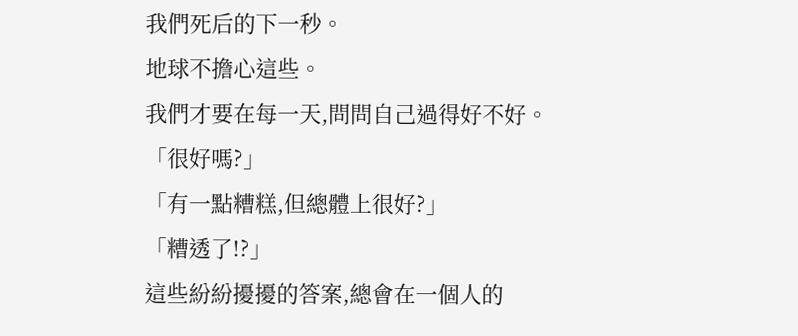我們死后的下一秒。
地球不擔心這些。
我們才要在每一天,問問自己過得好不好。
「很好嗎?」
「有一點糟糕,但總體上很好?」
「糟透了!?」
這些紛紛擾擾的答案,總會在一個人的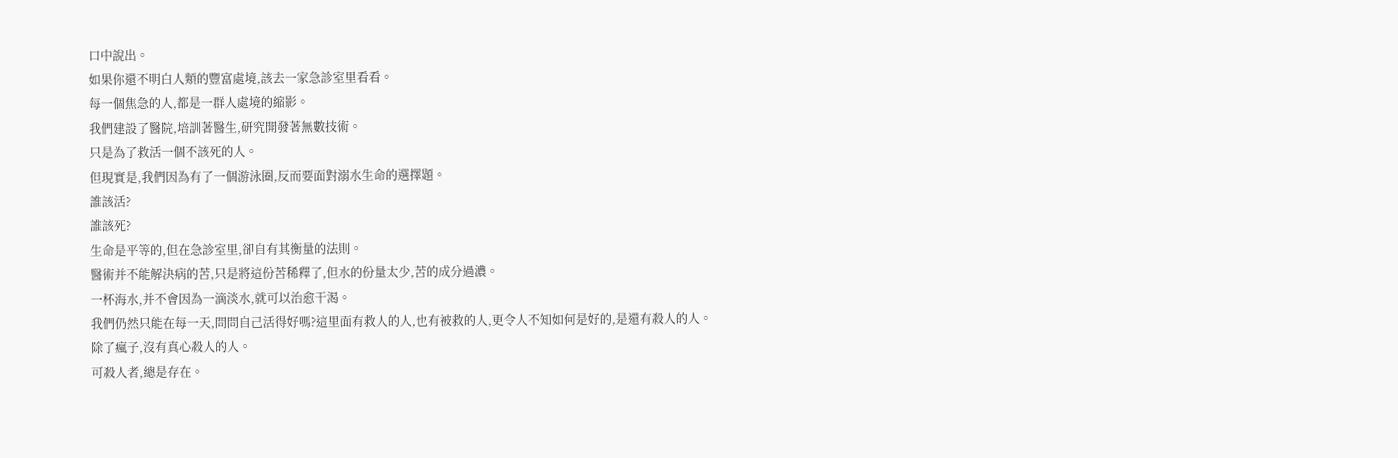口中說出。
如果你還不明白人類的豐富處境,該去一家急診室里看看。
每一個焦急的人,都是一群人處境的縮影。
我們建設了醫院,培訓著醫生,研究開發著無數技術。
只是為了救活一個不該死的人。
但現實是,我們因為有了一個游泳圈,反而要面對溺水生命的選擇題。
誰該活?
誰該死?
生命是平等的,但在急診室里,卻自有其衡量的法則。
醫術并不能解決病的苦,只是將這份苦稀釋了,但水的份量太少,苦的成分過濃。
一杯海水,并不會因為一滴淡水,就可以治愈干渴。
我們仍然只能在每一天,問問自己活得好嗎?這里面有救人的人,也有被救的人,更令人不知如何是好的,是還有殺人的人。
除了瘋子,沒有真心殺人的人。
可殺人者,總是存在。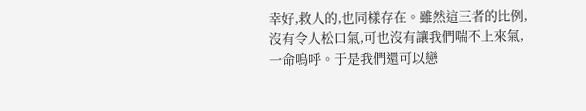幸好,救人的,也同樣存在。雖然這三者的比例,沒有令人松口氣,可也沒有讓我們喘不上來氣,一命嗚呼。于是我們還可以戀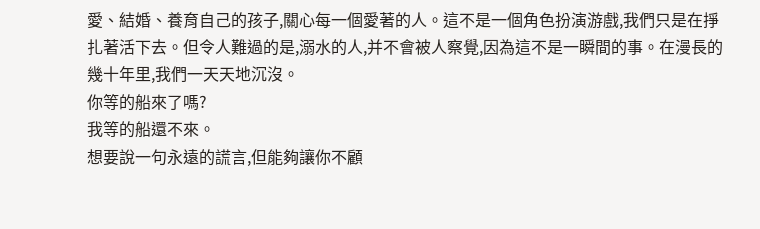愛、結婚、養育自己的孩子,關心每一個愛著的人。這不是一個角色扮演游戲,我們只是在掙扎著活下去。但令人難過的是,溺水的人,并不會被人察覺,因為這不是一瞬間的事。在漫長的幾十年里,我們一天天地沉沒。
你等的船來了嗎?
我等的船還不來。
想要說一句永遠的謊言,但能夠讓你不顧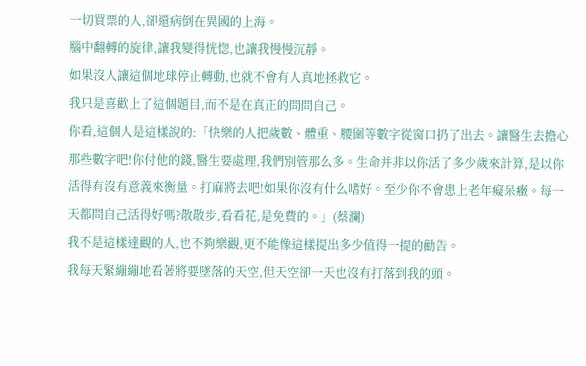一切買票的人,卻還病倒在異國的上海。
腦中翻轉的旋律,讓我變得恍惚,也讓我慢慢沉靜。
如果沒人讓這個地球停止轉動,也就不會有人真地拯救它。
我只是喜歡上了這個題目,而不是在真正的問問自己。
你看,這個人是這樣說的:「快樂的人把歲數、體重、腰圍等數字從窗口扔了出去。讓醫生去擔心那些數字吧!你付他的錢,醫生要處理,我們別管那么多。生命并非以你活了多少歲來計算,是以你活得有沒有意義來衡量。打麻將去吧!如果你沒有什么嗜好。至少你不會患上老年癡呆癥。每一天都問自己活得好嗎?散散步,看看花,是免費的。」(蔡瀾)
我不是這樣達觀的人,也不夠樂觀,更不能像這樣提出多少值得一提的勸告。
我每天緊繃繃地看著將要墜落的天空,但天空卻一天也沒有打落到我的頭。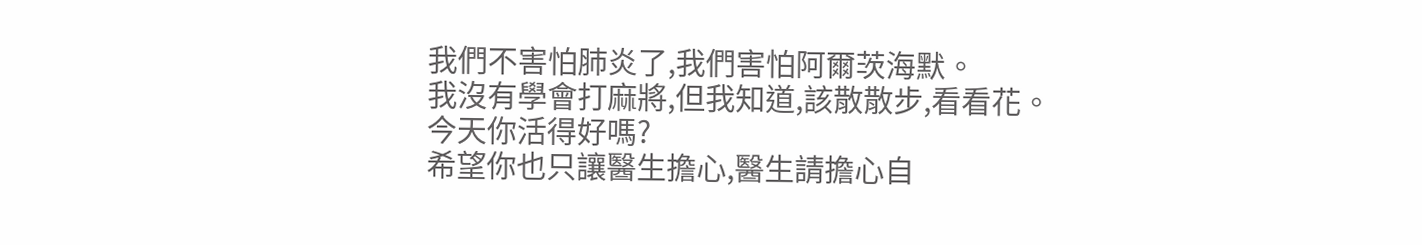我們不害怕肺炎了,我們害怕阿爾茨海默。
我沒有學會打麻將,但我知道,該散散步,看看花。
今天你活得好嗎?
希望你也只讓醫生擔心,醫生請擔心自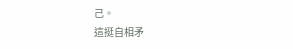己。
這挺自相矛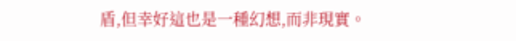盾,但幸好這也是一種幻想,而非現實。